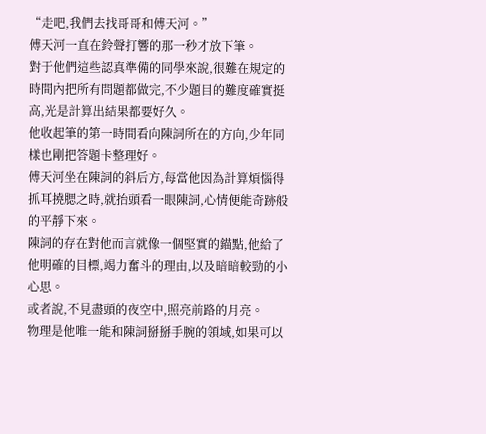“走吧,我們去找哥哥和傅天河。”
傅天河一直在鈴聲打響的那一秒才放下筆。
對于他們這些認真準備的同學來說,很難在規定的時間內把所有問題都做完,不少題目的難度確實挺高,光是計算出結果都要好久。
他收起筆的第一時間看向陳詞所在的方向,少年同樣也剛把答題卡整理好。
傅天河坐在陳詞的斜后方,每當他因為計算煩惱得抓耳撓腮之時,就抬頭看一眼陳詞,心情便能奇跡般的平靜下來。
陳詞的存在對他而言就像一個堅實的錨點,他給了他明確的目標,竭力奮斗的理由,以及暗暗較勁的小心思。
或者說,不見盡頭的夜空中,照亮前路的月亮。
物理是他唯一能和陳詞掰掰手腕的領域,如果可以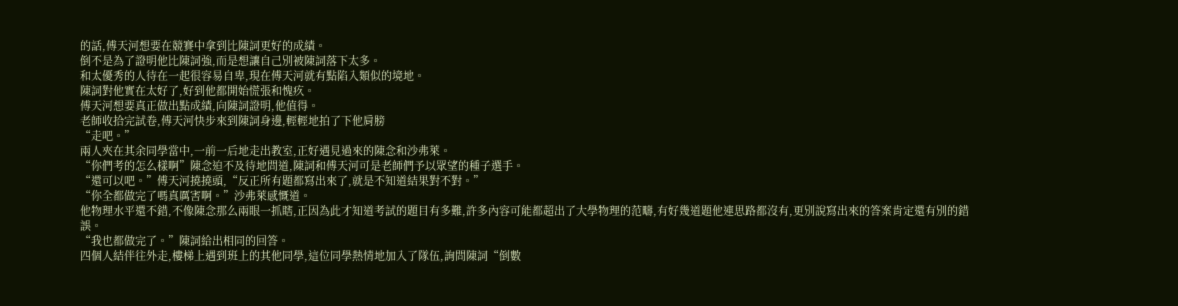的話,傅天河想要在競賽中拿到比陳詞更好的成績。
倒不是為了證明他比陳詞強,而是想讓自己別被陳詞落下太多。
和太優秀的人待在一起很容易自卑,現在傅天河就有點陷入類似的境地。
陳詞對他實在太好了,好到他都開始慌張和愧疚。
傅天河想要真正做出點成績,向陳詞證明,他值得。
老師收拾完試卷,傅天河快步來到陳詞身邊,輕輕地拍了下他肩膀
“走吧。”
兩人夾在其余同學當中,一前一后地走出教室,正好遇見過來的陳念和沙弗萊。
“你們考的怎么樣啊”陳念迫不及待地問道,陳詞和傅天河可是老師們予以眾望的種子選手。
“還可以吧。”傅天河撓撓頭,“反正所有題都寫出來了,就是不知道結果對不對。”
“你全都做完了嗎真厲害啊。”沙弗萊感慨道。
他物理水平還不錯,不像陳念那么兩眼一抓瞎,正因為此才知道考試的題目有多難,許多內容可能都超出了大學物理的范疇,有好幾道題他連思路都沒有,更別說寫出來的答案肯定還有別的錯誤。
“我也都做完了。”陳詞給出相同的回答。
四個人結伴往外走,樓梯上遇到班上的其他同學,這位同學熱情地加入了隊伍,詢問陳詞“倒數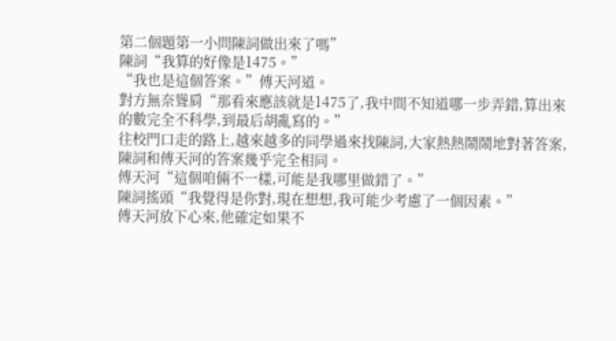第二個題第一小問陳詞做出來了嗎”
陳詞“我算的好像是1475。”
“我也是這個答案。”傅天河道。
對方無奈聳肩“那看來應該就是1475了,我中間不知道哪一步弄錯,算出來的數完全不科學,到最后胡亂寫的。”
往校門口走的路上,越來越多的同學過來找陳詞,大家熱熱鬧鬧地對著答案,陳詞和傅天河的答案幾乎完全相同。
傅天河“這個咱倆不一樣,可能是我哪里做錯了。”
陳詞搖頭“我覺得是你對,現在想想,我可能少考慮了一個因素。”
傅天河放下心來,他確定如果不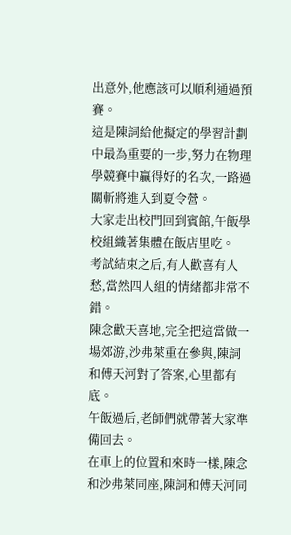出意外,他應該可以順利通過預賽。
這是陳詞給他擬定的學習計劃中最為重要的一步,努力在物理學競賽中贏得好的名次,一路過關斬將進入到夏令營。
大家走出校門回到賓館,午飯學校組織著集體在飯店里吃。
考試結束之后,有人歡喜有人愁,當然四人組的情緒都非常不錯。
陳念歡天喜地,完全把這當做一場郊游,沙弗萊重在參與,陳詞和傅天河對了答案,心里都有底。
午飯過后,老師們就帶著大家準備回去。
在車上的位置和來時一樣,陳念和沙弗萊同座,陳詞和傅天河同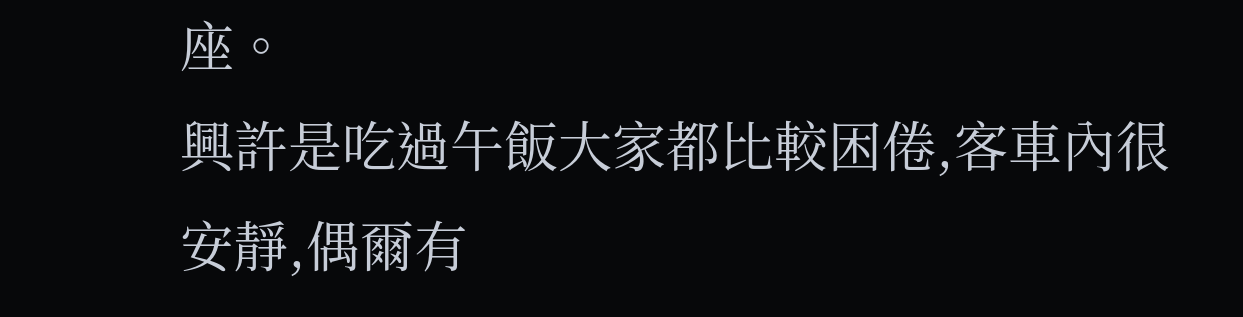座。
興許是吃過午飯大家都比較困倦,客車內很安靜,偶爾有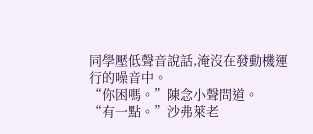同學壓低聲音說話,淹沒在發動機運行的噪音中。
“你困嗎。”陳念小聲問道。
“有一點。”沙弗萊老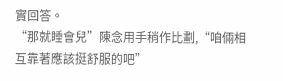實回答。
“那就睡會兒”陳念用手稍作比劃,“咱倆相互靠著應該挺舒服的吧”